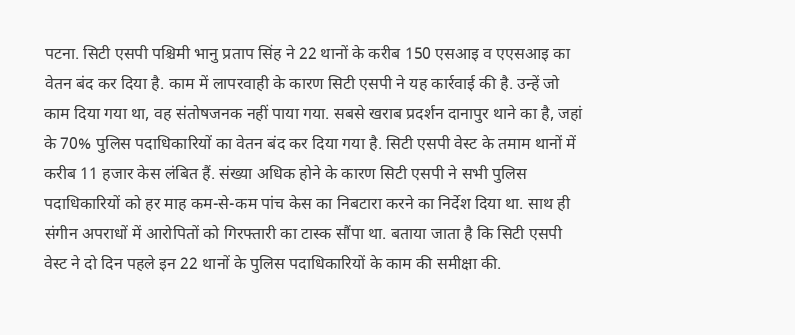पटना. सिटी एसपी पश्चिमी भानु प्रताप सिंह ने 22 थानों के करीब 150 एसआइ व एएसआइ का वेतन बंद कर दिया है. काम में लापरवाही के कारण सिटी एसपी ने यह कार्रवाई की है. उन्हें जो काम दिया गया था, वह संतोषजनक नहीं पाया गया. सबसे खराब प्रदर्शन दानापुर थाने का है, जहां के 70% पुलिस पदाधिकारियों का वेतन बंद कर दिया गया है. सिटी एसपी वेस्ट के तमाम थानों में करीब 11 हजार केस लंबित हैं. संख्या अधिक होने के कारण सिटी एसपी ने सभी पुलिस पदाधिकारियों को हर माह कम-से-कम पांच केस का निबटारा करने का निर्देश दिया था. साथ ही संगीन अपराधों में आरोपितों को गिरफ्तारी का टास्क सौंपा था. बताया जाता है कि सिटी एसपी वेस्ट ने दो दिन पहले इन 22 थानों के पुलिस पदाधिकारियों के काम की समीक्षा की.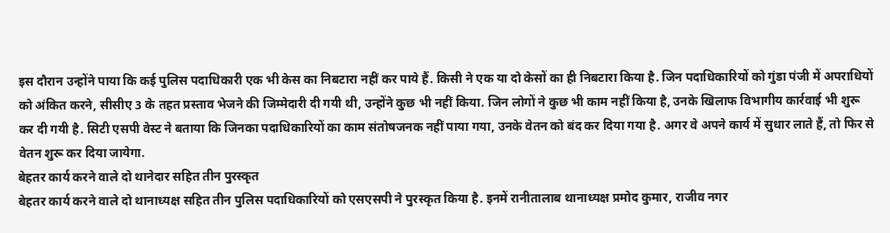इस दौरान उन्होंने पाया कि कई पुलिस पदाधिकारी एक भी केस का निबटारा नहीं कर पाये हैं. किसी ने एक या दो केसों का ही निबटारा किया है. जिन पदाधिकारियों को गुंडा पंजी में अपराधियों को अंकित करने, सीसीए 3 के तहत प्रस्ताव भेजने की जिम्मेदारी दी गयी थी, उन्होंने कुछ भी नहीं किया. जिन लोगों ने कुछ भी काम नहीं किया है, उनके खिलाफ विभागीय कार्रवाई भी शुरू कर दी गयी है. सिटी एसपी वेस्ट ने बताया कि जिनका पदाधिकारियों का काम संतोषजनक नहीं पाया गया, उनके वेतन को बंद कर दिया गया है. अगर वे अपने कार्य में सुधार लाते हैं, तो फिर से वेतन शुरू कर दिया जायेगा.
बेहतर कार्य करने वाले दो थानेदार सहित तीन पुरस्कृत
बेहतर कार्य करने वाले दो थानाध्यक्ष सहित तीन पुलिस पदाधिकारियों को एसएसपी ने पुरस्कृत किया है. इनमें रानीतालाब थानाध्यक्ष प्रमोद कुमार, राजीव नगर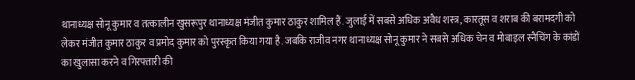थानाध्यक्ष सोनू कुमार व तत्कालीन खुसरूपुर थानाध्यक्ष मंजीत कुमार ठाकुर शामिल हैं. जुलाई में सबसे अधिक अवैध शस्त्र, कारतूस व शराब की बरामदगी को लेकर मंजीत कुमार ठाकुर व प्रमोद कुमार को पुरस्कृत किया गया है. जबकि राजीव नगर थानाध्यक्ष सोनू कुमार ने सबसे अधिक चेन व मोबाइल स्नैचिंग के कांडों का खुलासा करने व गिरफ्तारी की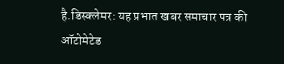है.डिस्क्लेमर: यह प्रभात खबर समाचार पत्र की ऑटोमेटेड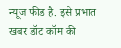न्यूज फीड है. इसे प्रभात खबर डॉट कॉम की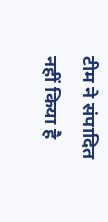टीम ने संपादित नहीं किया है